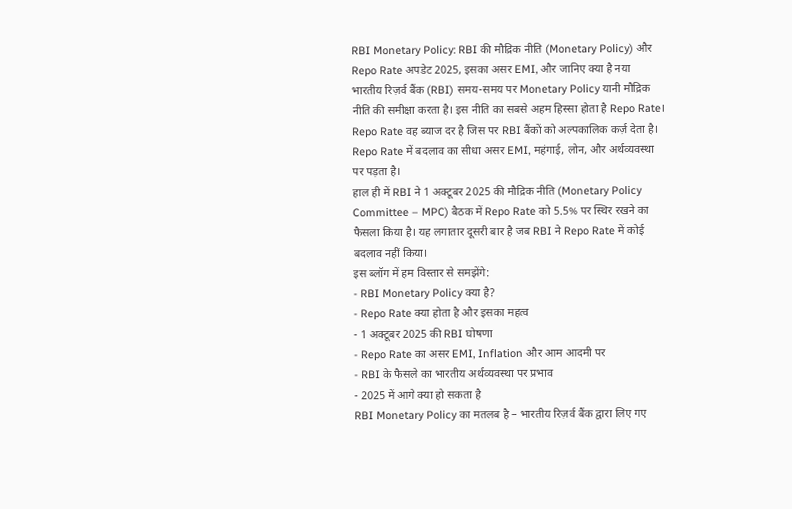RBI Monetary Policy: RBI की मौद्रिक नीति (Monetary Policy) और Repo Rate अपडेट 2025, इसका असर EMI, और जानिए क्या है नया
भारतीय रिज़र्व बैंक (RBI) समय-समय पर Monetary Policy यानी मौद्रिक नीति की समीक्षा करता है। इस नीति का सबसे अहम हिस्सा होता है Repo Rate। Repo Rate वह ब्याज दर है जिस पर RBI बैंकों को अल्पकालिक कर्ज़ देता है। Repo Rate में बदलाव का सीधा असर EMI, महंगाई, लोन, और अर्थव्यवस्था पर पड़ता है।
हाल ही में RBI ने 1 अक्टूबर 2025 की मौद्रिक नीति (Monetary Policy Committee – MPC) बैठक में Repo Rate को 5.5% पर स्थिर रखने का फैसला किया है। यह लगातार दूसरी बार है जब RBI ने Repo Rate में कोई बदलाव नहीं किया।
इस ब्लॉग में हम विस्तार से समझेंगे:
- RBI Monetary Policy क्या है?
- Repo Rate क्या होता है और इसका महत्व
- 1 अक्टूबर 2025 की RBI घोषणा
- Repo Rate का असर EMI, Inflation और आम आदमी पर
- RBI के फैसले का भारतीय अर्थव्यवस्था पर प्रभाव
- 2025 में आगे क्या हो सकता है
RBI Monetary Policy का मतलब है – भारतीय रिज़र्व बैंक द्वारा लिए गए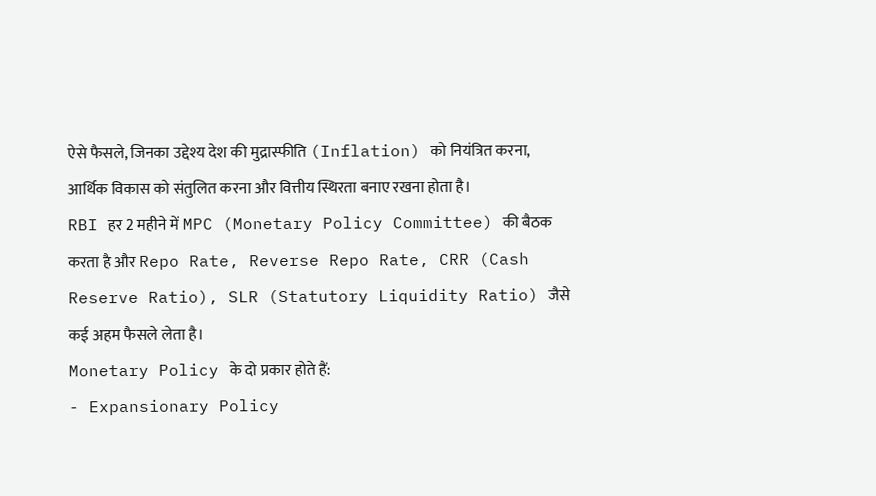ऐसे फैसले, जिनका उद्देश्य देश की मुद्रास्फीति (Inflation) को नियंत्रित करना, आर्थिक विकास को संतुलित करना और वित्तीय स्थिरता बनाए रखना होता है।
RBI हर 2 महीने में MPC (Monetary Policy Committee) की बैठक करता है और Repo Rate, Reverse Repo Rate, CRR (Cash Reserve Ratio), SLR (Statutory Liquidity Ratio) जैसे कई अहम फैसले लेता है।
Monetary Policy के दो प्रकार होते हैं:
- Expansionary Policy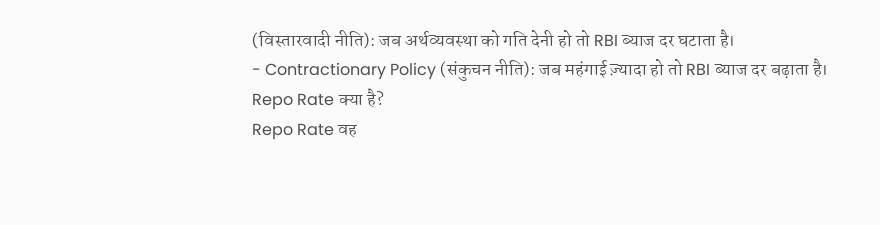(विस्तारवादी नीति): जब अर्थव्यवस्था को गति देनी हो तो RBI ब्याज दर घटाता है।
- Contractionary Policy (संकुचन नीति): जब महंगाई ज़्यादा हो तो RBI ब्याज दर बढ़ाता है।
Repo Rate क्या है?
Repo Rate वह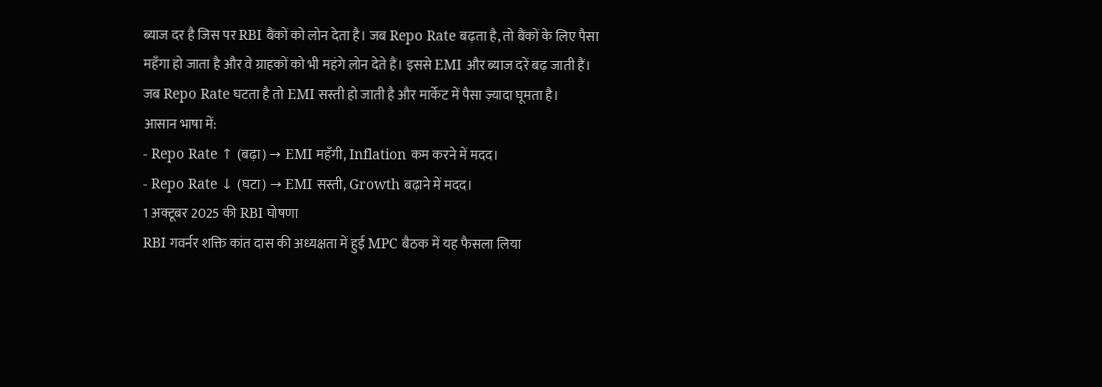ब्याज दर है जिस पर RBI बैंकों को लोन देता है। जब Repo Rate बढ़ता है, तो बैंकों के लिए पैसा महँगा हो जाता है और वे ग्राहकों को भी महंगे लोन देते हैं। इससे EMI और ब्याज दरें बढ़ जाती हैं।
जब Repo Rate घटता है तो EMI सस्ती हो जाती है और मार्केट में पैसा ज़्यादा घूमता है।
आसान भाषा में:
- Repo Rate ↑ (बढ़ा) → EMI महँगी, Inflation कम करने में मदद।
- Repo Rate ↓ (घटा) → EMI सस्ती, Growth बढ़ाने में मदद।
1 अक्टूबर 2025 की RBI घोषणा
RBI गवर्नर शक्ति कांत दास की अध्यक्षता में हुई MPC बैठक में यह फैसला लिया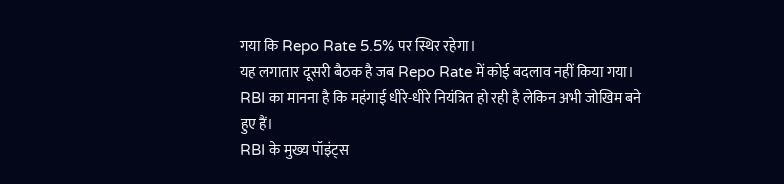गया कि Repo Rate 5.5% पर स्थिर रहेगा।
यह लगातार दूसरी बैठक है जब Repo Rate में कोई बदलाव नहीं किया गया। RBI का मानना है कि महंगाई धीरे-धीरे नियंत्रित हो रही है लेकिन अभी जोखिम बने हुए हैं।
RBI के मुख्य पॉइंट्स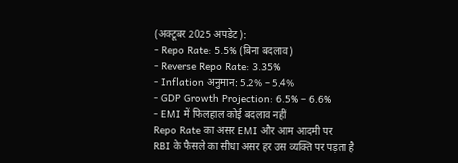(अक्टूबर 2025 अपडेट):
- Repo Rate: 5.5% (बिना बदलाव)
- Reverse Repo Rate: 3.35%
- Inflation अनुमान: 5.2% – 5.4%
- GDP Growth Projection: 6.5% – 6.6%
- EMI में फिलहाल कोई बदलाव नहीं
Repo Rate का असर EMI और आम आदमी पर
RBI के फैसले का सीधा असर हर उस व्यक्ति पर पड़ता है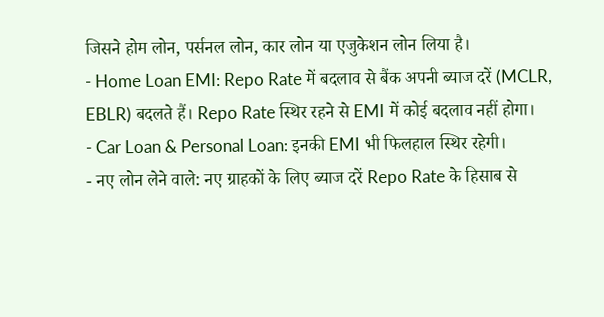जिसने होम लोन, पर्सनल लोन, कार लोन या एजुकेशन लोन लिया है।
- Home Loan EMI: Repo Rate में बदलाव से बैंक अपनी ब्याज दरें (MCLR, EBLR) बदलते हैं। Repo Rate स्थिर रहने से EMI में कोई बदलाव नहीं होगा।
- Car Loan & Personal Loan: इनकी EMI भी फिलहाल स्थिर रहेगी।
- नए लोन लेने वाले: नए ग्राहकों के लिए ब्याज दरें Repo Rate के हिसाब से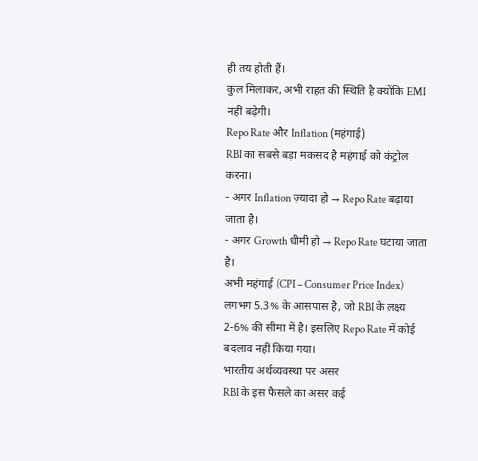ही तय होती हैं।
कुल मिलाकर, अभी राहत की स्थिति है क्योंकि EMI नहीं बढ़ेगी।
Repo Rate और Inflation (महंगाई)
RBI का सबसे बड़ा मकसद है महंगाई को कंट्रोल करना।
- अगर Inflation ज़्यादा हो → Repo Rate बढ़ाया जाता है।
- अगर Growth धीमी हो → Repo Rate घटाया जाता है।
अभी महंगाई (CPI – Consumer Price Index) लगभग 5.3% के आसपास है, जो RBI के लक्ष्य 2-6% की सीमा में है। इसलिए Repo Rate में कोई बदलाव नहीं किया गया।
भारतीय अर्थव्यवस्था पर असर
RBI के इस फैसले का असर कई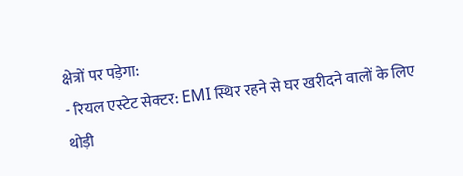क्षेत्रों पर पड़ेगा:
- रियल एस्टेट सेक्टर: EMI स्थिर रहने से घर खरीदने वालों के लिए थोड़ी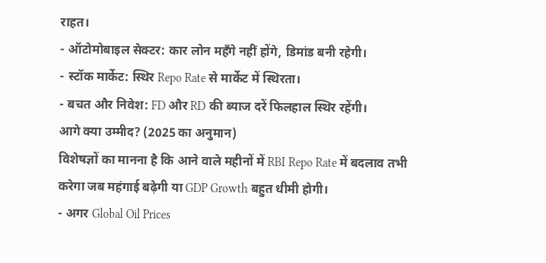राहत।
- ऑटोमोबाइल सेक्टर: कार लोन महँगे नहीं होंगे, डिमांड बनी रहेगी।
- स्टॉक मार्केट: स्थिर Repo Rate से मार्केट में स्थिरता।
- बचत और निवेश: FD और RD की ब्याज दरें फिलहाल स्थिर रहेंगी।
आगे क्या उम्मीद? (2025 का अनुमान)
विशेषज्ञों का मानना है कि आने वाले महीनों में RBI Repo Rate में बदलाव तभी करेगा जब महंगाई बढ़ेगी या GDP Growth बहुत धीमी होगी।
- अगर Global Oil Prices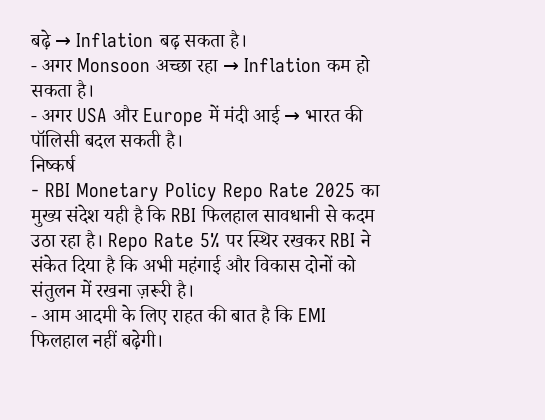बढ़े → Inflation बढ़ सकता है।
- अगर Monsoon अच्छा रहा → Inflation कम हो सकता है।
- अगर USA और Europe में मंदी आई → भारत की पॉलिसी बदल सकती है।
निष्कर्ष
- RBI Monetary Policy Repo Rate 2025 का मुख्य संदेश यही है कि RBI फिलहाल सावधानी से कदम उठा रहा है। Repo Rate 5% पर स्थिर रखकर RBI ने संकेत दिया है कि अभी महंगाई और विकास दोनों को संतुलन में रखना ज़रूरी है।
- आम आदमी के लिए राहत की बात है कि EMI फिलहाल नहीं बढ़ेगी।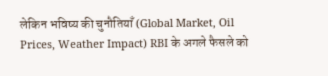लेकिन भविष्य की चुनौतियाँ (Global Market, Oil Prices, Weather Impact) RBI के अगले फैसले को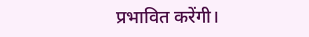प्रभावित करेंगी।